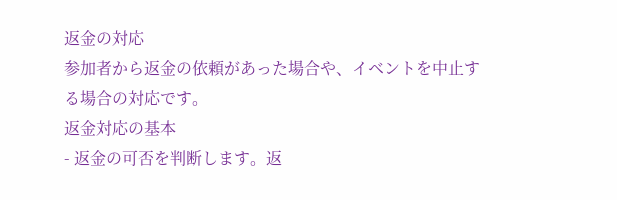返金の対応
参加者から返金の依頼があった場合や、イベントを中止する場合の対応です。
返金対応の基本
- 返金の可否を判断します。返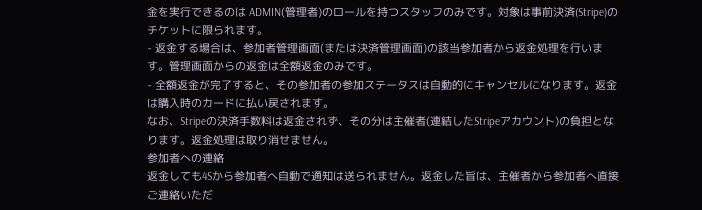金を実行できるのは ADMIN(管理者)のロールを持つスタッフのみです。対象は事前決済(Stripe)のチケットに限られます。
- 返金する場合は、参加者管理画面(または決済管理画面)の該当参加者から返金処理を行います。管理画面からの返金は全額返金のみです。
- 全額返金が完了すると、その参加者の参加ステータスは自動的にキャンセルになります。返金は購入時のカードに払い戻されます。
なお、Stripeの決済手数料は返金されず、その分は主催者(連結したStripeアカウント)の負担となります。返金処理は取り消せません。
参加者への連絡
返金しても4Sから参加者へ自動で通知は送られません。返金した旨は、主催者から参加者へ直接ご連絡いただ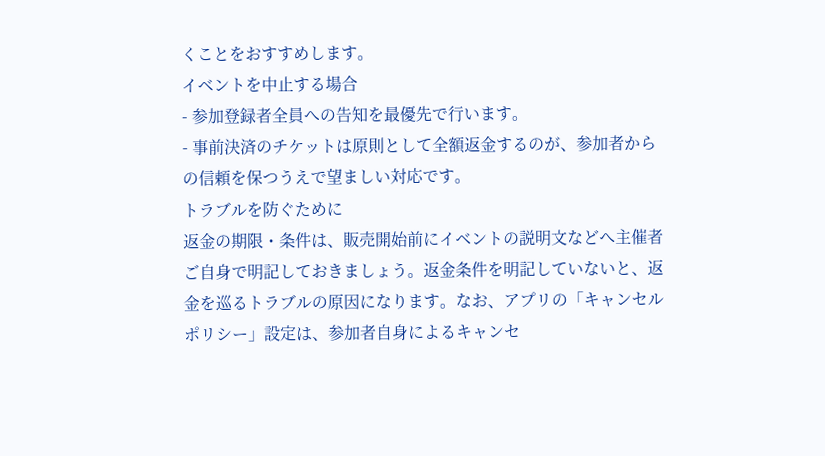くことをおすすめします。
イベントを中止する場合
- 参加登録者全員への告知を最優先で行います。
- 事前決済のチケットは原則として全額返金するのが、参加者からの信頼を保つうえで望ましい対応です。
トラブルを防ぐために
返金の期限・条件は、販売開始前にイベントの説明文などへ主催者ご自身で明記しておきましょう。返金条件を明記していないと、返金を巡るトラブルの原因になります。なお、アプリの「キャンセルポリシー」設定は、参加者自身によるキャンセ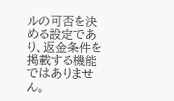ルの可否を決める設定であり、返金条件を掲載する機能ではありません。